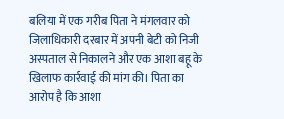बलिया में एक गरीब पिता ने मंगलवार को जिलाधिकारी दरबार में अपनी बेटी को निजी अस्पताल से निकालने और एक आशा बहू के खिलाफ कार्रवाई की मांग की। पिता का आरोप है कि आशा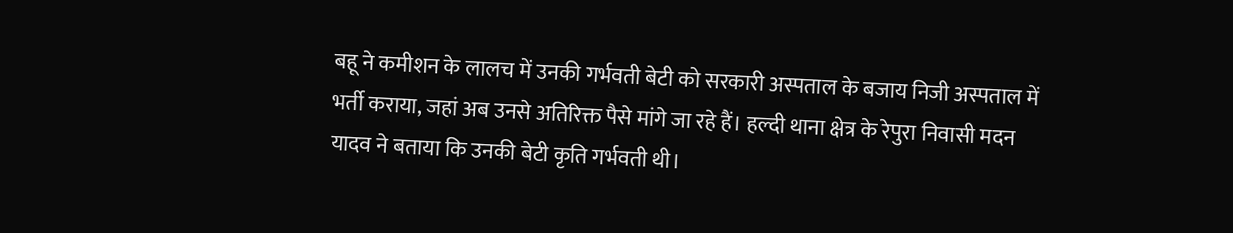बहू ने कमीशन के लालच में उनकी गर्भवती बेटी को सरकारी अस्पताल के बजाय निजी अस्पताल में भर्ती कराया, जहां अब उनसे अतिरिक्त पैसे मांगे जा रहे हैं। हल्दी थाना क्षेत्र के रेपुरा निवासी मदन यादव ने बताया कि उनकी बेटी कृति गर्भवती थी।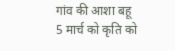गांव की आशा बहू 5 मार्च को कृति को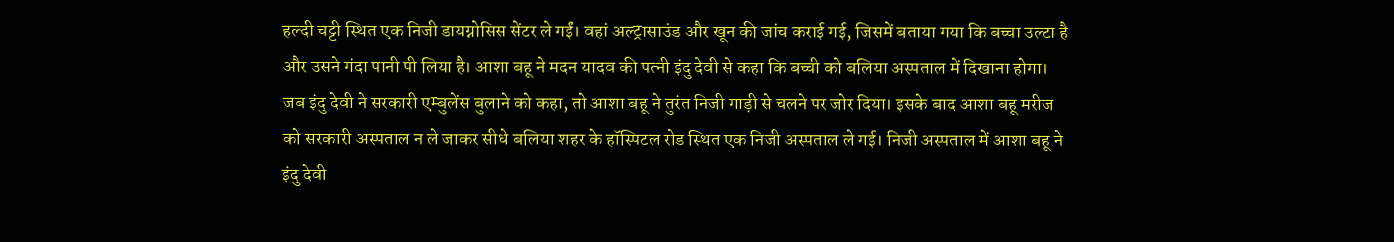हल्दी चट्टी स्थित एक निजी डायग्नोसिस सेंटर ले गईं। वहां अल्ट्रासाउंड और खून की जांच कराई गई, जिसमें बताया गया कि बच्चा उल्टा है और उसने गंदा पानी पी लिया है। आशा बहू ने मदन यादव की पत्नी इंदु देवी से कहा कि बच्ची को बलिया अस्पताल में दिखाना होगा। जब इंदु देवी ने सरकारी एम्बुलेंस बुलाने को कहा, तो आशा बहू ने तुरंत निजी गाड़ी से चलने पर जोर दिया। इसके बाद आशा बहू मरीज को सरकारी अस्पताल न ले जाकर सीधे बलिया शहर के हॉस्पिटल रोड स्थित एक निजी अस्पताल ले गई। निजी अस्पताल में आशा बहू ने इंदु देवी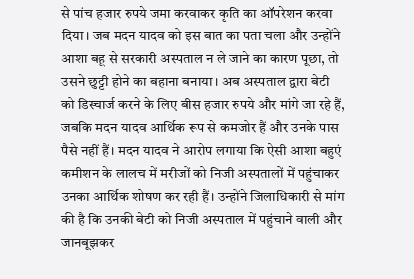से पांच हजार रुपये जमा करवाकर कृति का ऑपरेशन करवा दिया। जब मदन यादव को इस बात का पता चला और उन्होंने आशा बहू से सरकारी अस्पताल न ले जाने का कारण पूछा, तो उसने छुट्टी होने का बहाना बनाया। अब अस्पताल द्वारा बेटी को डिस्चार्ज करने के लिए बीस हजार रुपये और मांगे जा रहे हैं, जबकि मदन यादव आर्थिक रूप से कमजोर हैं और उनके पास पैसे नहीं हैं। मदन यादव ने आरोप लगाया कि ऐसी आशा बहुएं कमीशन के लालच में मरीजों को निजी अस्पतालों में पहुंचाकर उनका आर्थिक शोषण कर रही हैं। उन्होंने जिलाधिकारी से मांग की है कि उनकी बेटी को निजी अस्पताल में पहुंचाने वाली और जानबूझकर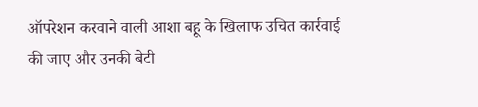ऑपरेशन करवाने वाली आशा बहू के खिलाफ उचित कार्रवाई की जाए और उनकी बेटी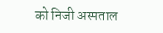को निजी अस्पताल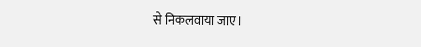से निकलवाया जाए।